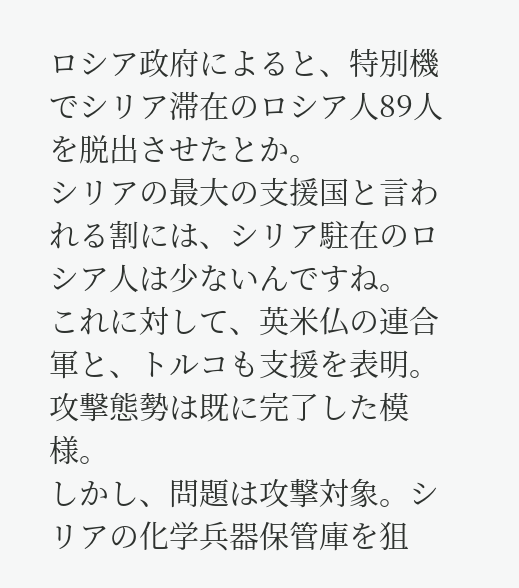ロシア政府によると、特別機でシリア滞在のロシア人89人を脱出させたとか。
シリアの最大の支援国と言われる割には、シリア駐在のロシア人は少ないんですね。
これに対して、英米仏の連合軍と、トルコも支援を表明。攻撃態勢は既に完了した模様。
しかし、問題は攻撃対象。シリアの化学兵器保管庫を狙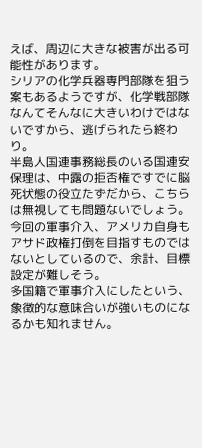えば、周辺に大きな被害が出る可能性があります。
シリアの化学兵器専門部隊を狙う案もあるようですが、化学戦部隊なんてそんなに大きいわけではないですから、逃げられたら終わり。
半島人国連事務総長のいる国連安保理は、中露の拒否権ですでに脳死状態の役立たずだから、こちらは無視しても問題ないでしょう。
今回の軍事介入、アメリカ自身もアサド政権打倒を目指すものではないとしているので、余計、目標設定が難しそう。
多国籍で軍事介入にしたという、象徴的な意味合いが強いものになるかも知れません。